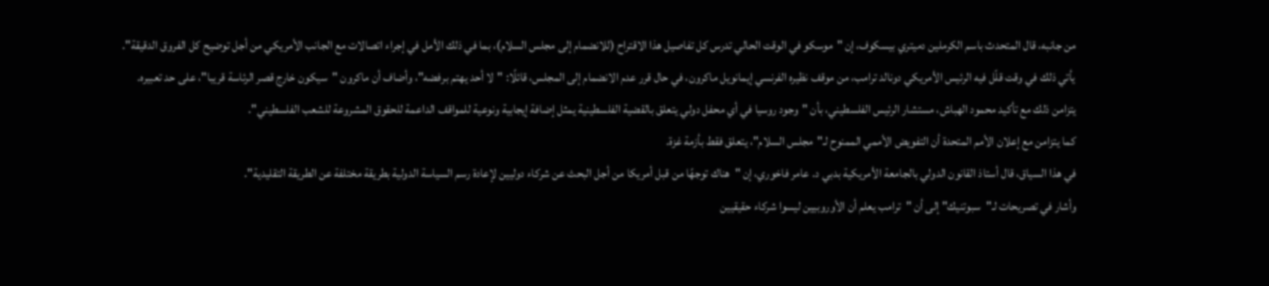من جانبه، قال المتحدث باسم الكرملين دميتري بيسكوف، إن "موسكو في الوقت الحالي تدرس كل تفاصيل هذا الاقتراح (للانضمام إلى مجلس السلام)، بما في ذلك الأمل في إجراء اتصالات مع الجانب الأمريكي من أجل توضيح كل الفروق الدقيقة".
يأتي ذلك في وقت قلّل فيه الرئيس الأمريكي دونالد ترامب، من موقف نظيره الفرنسي إيمانويل ماكرون، في حال قرر عدم الانضمام إلى المجلس، قائلًا: "لا أحد يهتم برفضه"، وأضاف أن ماكرون "سيكون خارج قصر الرئاسة قريبا"، على حد تعبيره.
يتزامن ذلك مع تأكيد محمود الهباش، مستشار الرئيس الفلسطيني، بأن "وجود روسيا في أي محفل دولي يتعلق بالقضية الفلسطينية يمثل إضافة إيجابية ونوعية للمواقف الداعمة للحقوق المشروعة للشعب الفلسطيني".
كما يتزامن مع إعلان الأمم المتحدة أن التفويض الأممي الممنوح لـ"مجلس السلام"، يتعلق فقط بأزمة غزة.
في هذا السياق، قال أستاذ القانون الدولي بالجامعة الأمريكية بدبي د. عامر فاخوري، إن "هناك توجهًا من قبل أمريكا من أجل البحث عن شركاء دوليين لإعادة رسم السياسة الدولية بطريقة مختلفة عن الطريقة التقليدية".
وأشار في تصريحات لـ"سبوتنيك" إلى أن "ترامب يعلم أن الأوروبيين ليسوا شركاء حقيقيين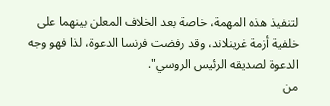لتنفيذ هذه المهمة، خاصة بعد الخلاف المعلن بينهما على خلفية أزمة غرينلاند، وقد رفضت فرنسا الدعوة، لذا فهو وجه الدعوة لصديقه الرئيس الروسي".
من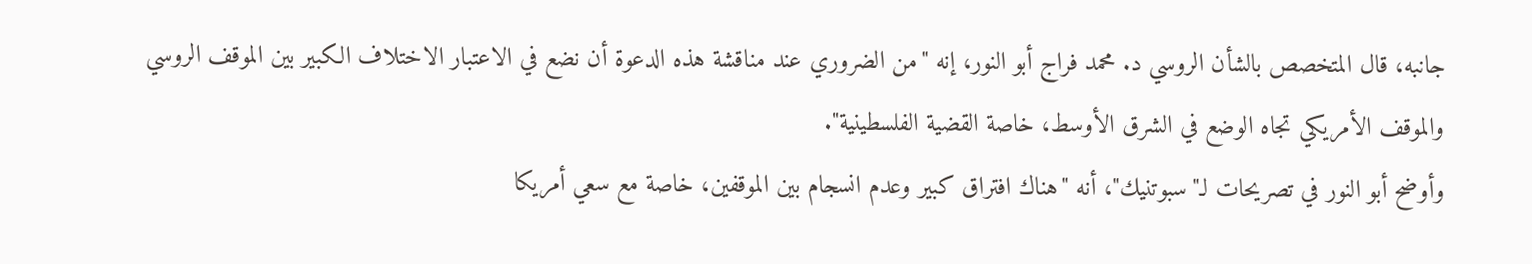جانبه، قال المتخصص بالشأن الروسي د. محمد فراج أبو النور، إنه "من الضروري عند مناقشة هذه الدعوة أن نضع في الاعتبار الاختلاف الكبير بين الموقف الروسي والموقف الأمريكي تجاه الوضع في الشرق الأوسط، خاصة القضية الفلسطينية".
وأوضح أبو النور في تصريحات لـ"سبوتنيك"، أنه "هناك افتراق كبير وعدم انسجام بين الموقفين، خاصة مع سعي أمريكا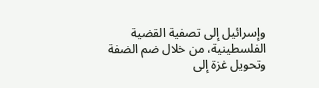وإسرائيل إلى تصفية القضية الفلسطينية، من خلال ضم الضفة وتحويل غزة إلى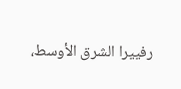رفييرا الشرق الأوسط،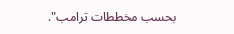بحسب مخططات ترامب".